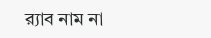র‌্যাব নাম না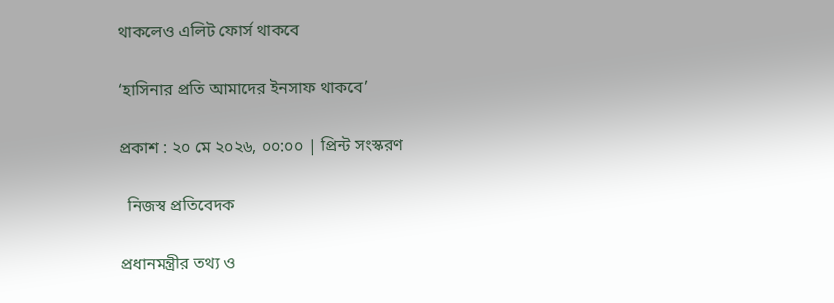থাকলেও এলিট ফোর্স থাকবে

‘হাসিনার প্রতি আমাদের ইনসাফ থাকবে’

প্রকাশ : ২০ মে ২০২৬, ০০:০০ | প্রিন্ট সংস্করণ

  নিজস্ব প্রতিবেদক

প্রধানমন্ত্রীর তথ্য ও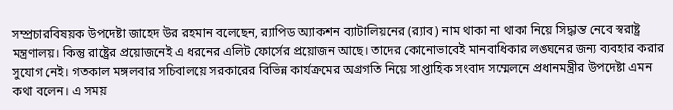সম্প্রচারবিষয়ক উপদেষ্টা জাহেদ উর রহমান বলেছেন, র‌্যাপিড অ্যাকশন ব্যাটালিয়নের (র‌্যাব) নাম থাকা না থাকা নিয়ে সিদ্ধান্ত নেবে স্বরাষ্ট্র মন্ত্রণালয়। কিন্তু রাষ্ট্রের প্রয়োজনেই এ ধরনের এলিট ফোর্সের প্রয়োজন আছে। তাদের কোনোভাবেই মানবাধিকার লঙ্ঘনের জন্য ব্যবহার করার সুযোগ নেই। গতকাল মঙ্গলবার সচিবালয়ে সরকারের বিভিন্ন কার্যক্রমের অগ্রগতি নিয়ে সাপ্তাহিক সংবাদ সম্মেলনে প্রধানমন্ত্রীর উপদেষ্টা এমন কথা বলেন। এ সময়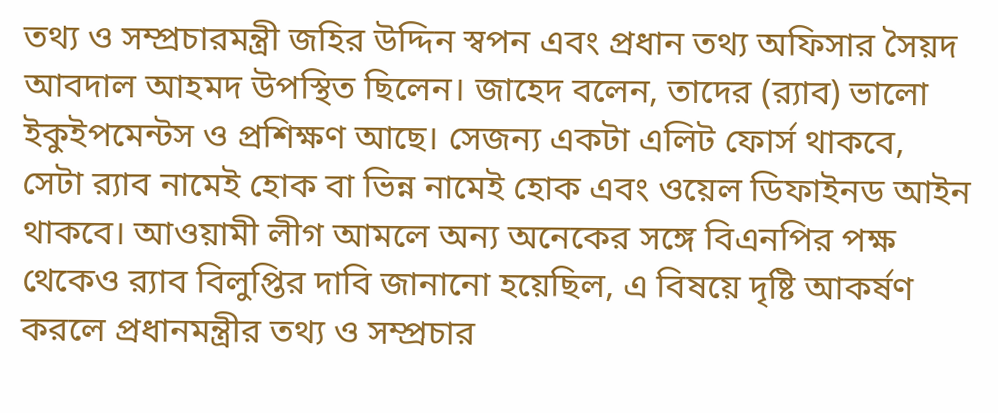তথ্য ও সম্প্রচারমন্ত্রী জহির উদ্দিন স্বপন এবং প্রধান তথ্য অফিসার সৈয়দ আবদাল আহমদ উপস্থিত ছিলেন। জাহেদ বলেন, তাদের (র‌্যাব) ভালো ইকুইপমেন্টস ও প্রশিক্ষণ আছে। সেজন্য একটা এলিট ফোর্স থাকবে, সেটা র‌্যাব নামেই হোক বা ভিন্ন নামেই হোক এবং ওয়েল ডিফাইনড আইন থাকবে। আওয়ামী লীগ আমলে অন্য অনেকের সঙ্গে বিএনপির পক্ষ থেকেও র‌্যাব বিলুপ্তির দাবি জানানো হয়েছিল, এ বিষয়ে দৃষ্টি আকর্ষণ করলে প্রধানমন্ত্রীর তথ্য ও সম্প্রচার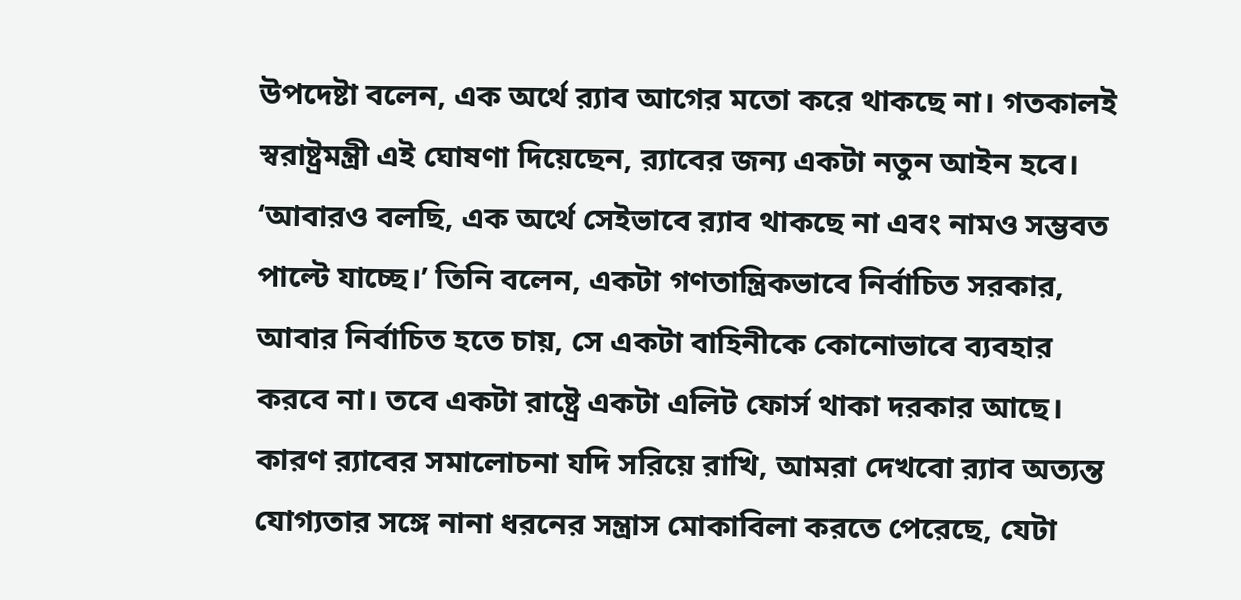উপদেষ্টা বলেন, এক অর্থে র‌্যাব আগের মতো করে থাকছে না। গতকালই স্বরাষ্ট্রমন্ত্রী এই ঘোষণা দিয়েছেন, র‌্যাবের জন্য একটা নতুন আইন হবে। ‘আবারও বলছি, এক অর্থে সেইভাবে র‌্যাব থাকছে না এবং নামও সম্ভবত পাল্টে যাচ্ছে।’ তিনি বলেন, একটা গণতান্ত্রিকভাবে নির্বাচিত সরকার, আবার নির্বাচিত হতে চায়, সে একটা বাহিনীকে কোনোভাবে ব্যবহার করবে না। তবে একটা রাষ্ট্রে একটা এলিট ফোর্স থাকা দরকার আছে। কারণ র‌্যাবের সমালোচনা যদি সরিয়ে রাখি, আমরা দেখবো র‌্যাব অত্যন্ত যোগ্যতার সঙ্গে নানা ধরনের সন্ত্রাস মোকাবিলা করতে পেরেছে, যেটা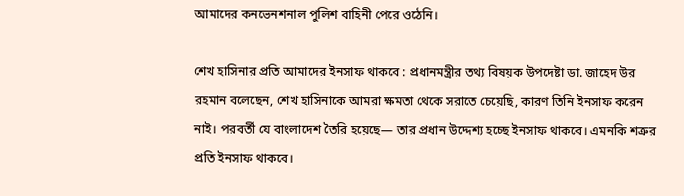আমাদের কনভেনশনাল পুলিশ বাহিনী পেরে ওঠেনি।

শেখ হাসিনার প্রতি আমাদের ইনসাফ থাকবে : প্রধানমন্ত্রীর তথ্য বিষয়ক উপদেষ্টা ডা. জাহেদ উর রহমান বলেছেন, শেখ হাসিনাকে আমরা ক্ষমতা থেকে সরাতে চেয়েছি, কারণ তিনি ইনসাফ করেন নাই। পরবর্তী যে বাংলাদেশ তৈরি হয়েছে— তার প্রধান উদ্দেশ্য হচ্ছে ইনসাফ থাকবে। এমনকি শত্রুর প্রতি ইনসাফ থাকবে।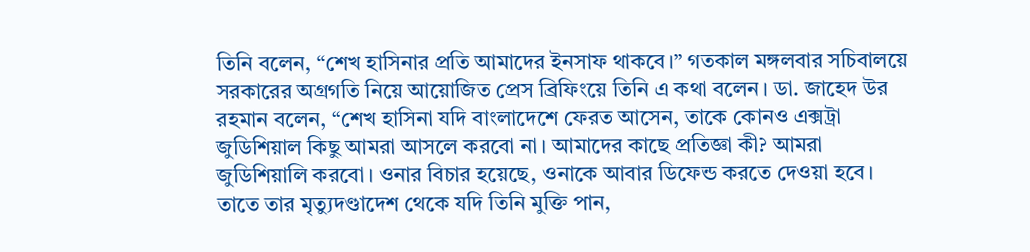তিনি বলেন, ‘‘শেখ হাসিনার প্রতি আমাদের ইনসাফ থাকবে।’’ গতকাল মঙ্গলবার সচিবালয়ে সরকারের অগ্রগতি নিয়ে আয়োজিত প্রেস ব্রিফিংয়ে তিনি এ কথা বলেন। ডা. জাহেদ উর রহমান বলেন, ‘‘শেখ হাসিনা যদি বাংলাদেশে ফেরত আসেন, তাকে কোনও এক্সট্রা জুডিশিয়াল কিছু আমরা আসলে করবো না। আমাদের কাছে প্রতিজ্ঞা কী? আমরা জুডিশিয়ালি করবো। ওনার বিচার হয়েছে, ওনাকে আবার ডিফেন্ড করতে দেওয়া হবে। তাতে তার মৃত্যুদণ্ডাদেশ থেকে যদি তিনি মুক্তি পান,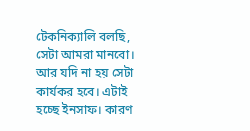টেকনিক্যালি বলছি, সেটা আমরা মানবো। আর যদি না হয় সেটা কার্যকর হবে। এটাই হচ্ছে ইনসাফ। কারণ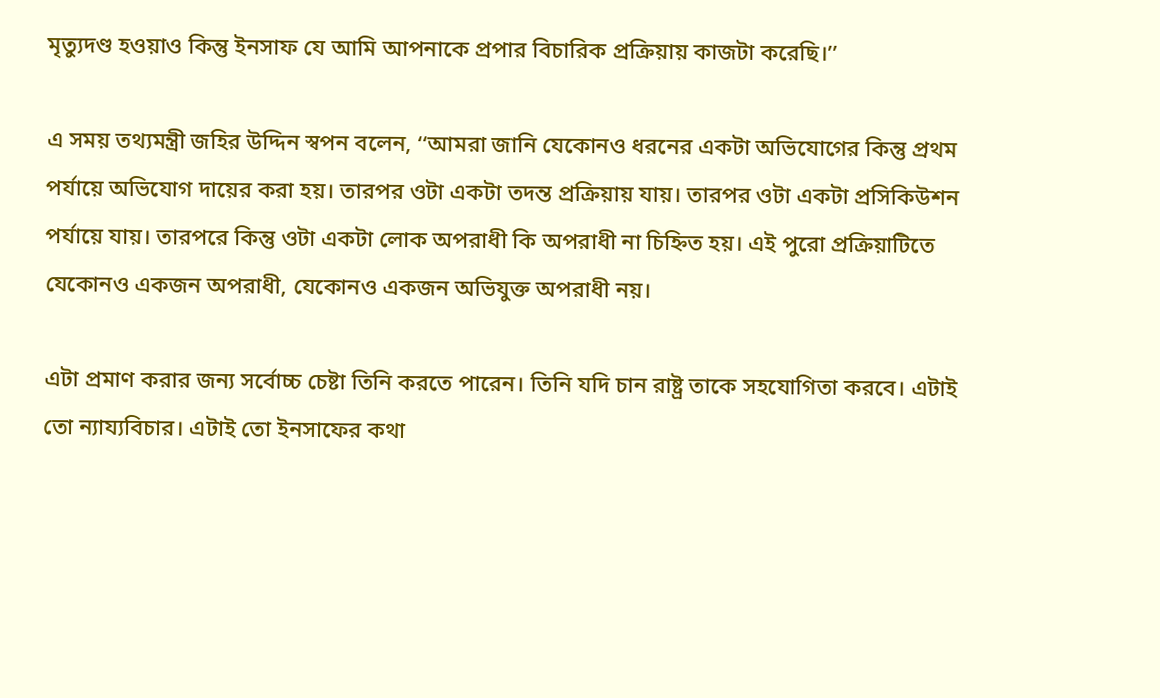মৃত্যুদণ্ড হওয়াও কিন্তু ইনসাফ যে আমি আপনাকে প্রপার বিচারিক প্রক্রিয়ায় কাজটা করেছি।’’

এ সময় তথ্যমন্ত্রী জহির উদ্দিন স্বপন বলেন, ‘‘আমরা জানি যেকোনও ধরনের একটা অভিযোগের কিন্তু প্রথম পর্যায়ে অভিযোগ দায়ের করা হয়। তারপর ওটা একটা তদন্ত প্রক্রিয়ায় যায়। তারপর ওটা একটা প্রসিকিউশন পর্যায়ে যায়। তারপরে কিন্তু ওটা একটা লোক অপরাধী কি অপরাধী না চিহ্নিত হয়। এই পুরো প্রক্রিয়াটিতে যেকোনও একজন অপরাধী, যেকোনও একজন অভিযুক্ত অপরাধী নয়।

এটা প্রমাণ করার জন্য সর্বোচ্চ চেষ্টা তিনি করতে পারেন। তিনি যদি চান রাষ্ট্র তাকে সহযোগিতা করবে। এটাই তো ন্যায্যবিচার। এটাই তো ইনসাফের কথা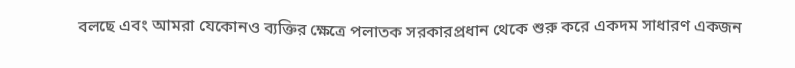বলছে এবং আমরা যেকোনও ব্যক্তির ক্ষেত্রে পলাতক সরকারপ্রধান থেকে শুরু করে একদম সাধারণ একজন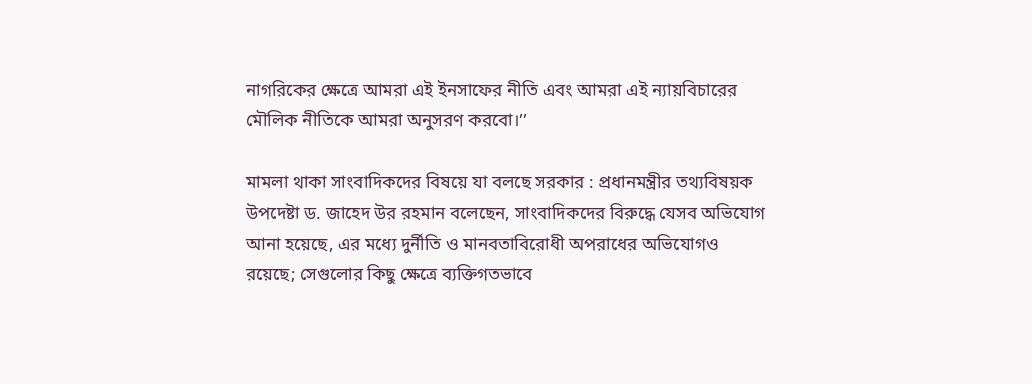নাগরিকের ক্ষেত্রে আমরা এই ইনসাফের নীতি এবং আমরা এই ন্যায়বিচারের মৌলিক নীতিকে আমরা অনুসরণ করবো।’’

মামলা থাকা সাংবাদিকদের বিষয়ে যা বলছে সরকার : প্রধানমন্ত্রীর তথ্যবিষয়ক উপদেষ্টা ড. জাহেদ উর রহমান বলেছেন, সাংবাদিকদের বিরুদ্ধে যেসব অভিযোগ আনা হয়েছে, এর মধ্যে দুর্নীতি ও মানবতাবিরোধী অপরাধের অভিযোগও রয়েছে; সেগুলোর কিছু ক্ষেত্রে ব্যক্তিগতভাবে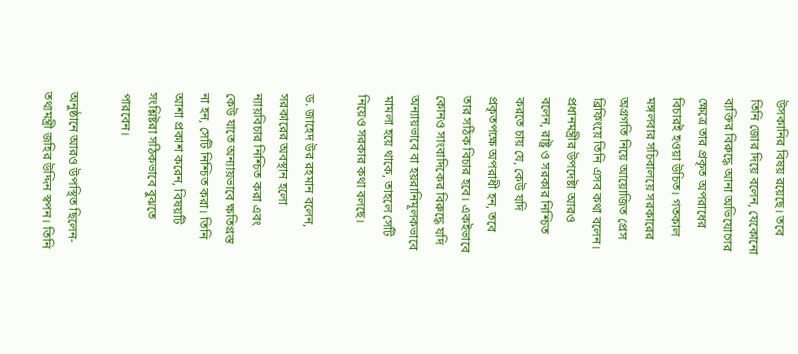উসকানির বিষয় রয়েছে। তবে তিনি জোর দিয়ে বলেন, যেকোনো ব্যক্তির বিরুদ্ধে আনা অভিযোগের ক্ষেত্রে তার প্রকৃত অপরাধের বিচারই হওয়া উচিত। গতকাল মঙ্গলবার সচিবালয়ে সরকারের অগ্রগতি নিয়ে আয়োজিত প্রেস ব্রিফিংয়ে তিনি এসব কথা বলেন। প্রধানমন্ত্রীর উপদেষ্টা আরও বলেন, রাষ্ট্র ও সরকার নিশ্চিত করতে চায় যে, কেউ যদি প্রকৃতপক্ষে অপরাধী হন, তবে তার সঠিক বিচার হবে। একইভাবে কোনও সাংবাদিকের বিরুদ্ধে যদি অন্যায়ভাবে বা হয়রানিমূলকভাবে মামলা হয়ে থাকে, তাহলে সেটি নিয়েও সরকার কথা বলছে।

ড. জাহেদ উর রহমান বলেন, সরকারের অবস্থান হলো ন্যায়বিচার নিশ্চিত করা এবং কেউ যাতে অন্যায়ভাবে ক্ষতিগ্রস্ত না হন, সেটি নিশ্চিত করা। তিনি আশা প্রকাশ করেন, বিষয়টি সংশ্লিষ্টরা সঠিকভাবে বুঝতে পারবেন।

অনুষ্ঠানে আরও উপস্থিত ছিলেন- তথ্যমন্ত্রী জহির উদ্দিন স্বপন। তিনি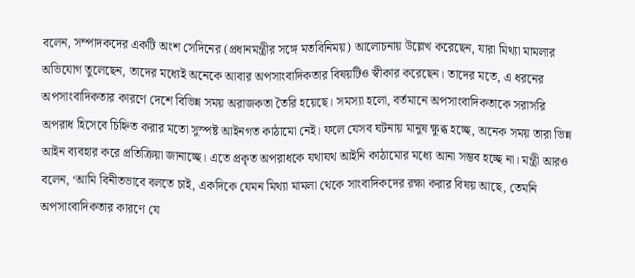বলেন, সম্পাদকদের একটি অংশ সেদিনের (প্রধানমন্ত্রীর সঙ্গে মতবিনিময়) আলোচনায় উল্লেখ করেছেন, যারা মিথ্যা মামলার অভিযোগ তুলেছেন, তাদের মধ্যেই অনেকে আবার অপসাংবাদিকতার বিষয়টিও স্বীকার করেছেন। তাদের মতে, এ ধরনের অপসাংবাদিকতার কারণে দেশে বিভিন্ন সময় অরাজকতা তৈরি হয়েছে। সমস্যা হলো, বর্তমানে অপসাংবাদিকতাকে সরাসরি অপরাধ হিসেবে চিহ্নিত করার মতো সুস্পষ্ট আইনগত কাঠামো নেই। ফলে যেসব ঘটনায় মানুষ ক্ষুব্ধ হচ্ছে, অনেক সময় তারা ভিন্ন আইন ব্যবহার করে প্রতিক্রিয়া জানাচ্ছে। এতে প্রকৃত অপরাধকে যথাযথ আইনি কাঠামোর মধ্যে আনা সম্ভব হচ্ছে না। মন্ত্রী আরও বলেন, ‘আমি বিনীতভাবে বলতে চাই, একদিকে যেমন মিথ্যা মামলা থেকে সাংবাদিকদের রক্ষা করার বিষয় আছে, তেমনি অপসাংবাদিকতার কারণে যে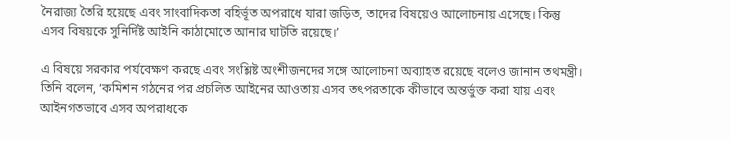নৈরাজ্য তৈরি হয়েছে এবং সাংবাদিকতা বহির্ভূত অপরাধে যারা জড়িত, তাদের বিষয়েও আলোচনায় এসেছে। কিন্তু এসব বিষয়কে সুনির্দিষ্ট আইনি কাঠামোতে আনার ঘাটতি রয়েছে।’

এ বিষয়ে সরকার পর্যবেক্ষণ করছে এবং সংশ্লিষ্ট অংশীজনদের সঙ্গে আলোচনা অব্যাহত রয়েছে বলেও জানান তথমন্ত্রী। তিনি বলেন, ‘কমিশন গঠনের পর প্রচলিত আইনের আওতায় এসব তৎপরতাকে কীভাবে অন্তর্ভুক্ত করা যায় এবং আইনগতভাবে এসব অপরাধকে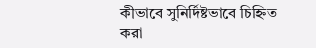কীভাবে সুনির্দিষ্টভাবে চিহ্নিত করা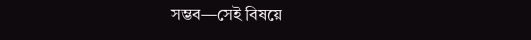সম্ভব—সেই বিষয়ে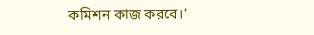কমিশন কাজ করবে।’